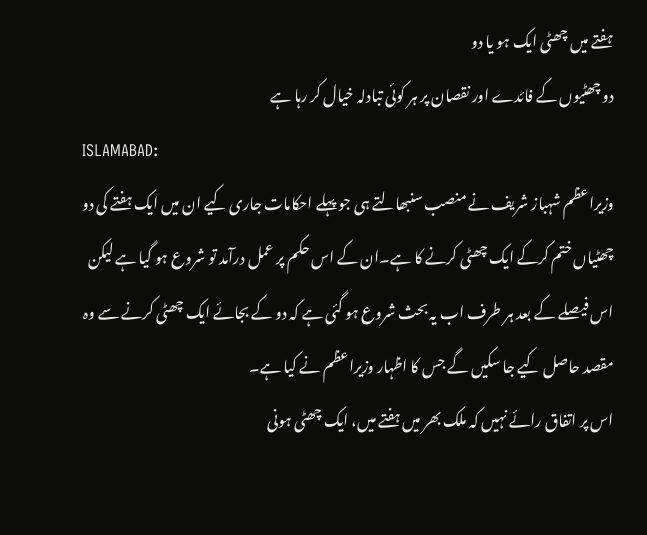ہفتے میں چھٹی ایک ہو یا دو
دو چھٹیوں کے فائدے اور نقصان پر ہر کوئی تبادلہ خیال کر رہا ہے
ISLAMABAD:
وزیراعظم شہباز شریف نے منصب سنبھالتے ہی جو پہلے احکامات جاری کیے ان میں ایک ہفتے کی دو چھٹیاں ختم کرکے ایک چھٹی کرنے کا ہے۔ان کے اس حکم پر عمل درآمد تو شروع ہو گیا ہے لیکن اس فیصلے کے بعد ہر طرف اب یہ بحث شروع ہو گئی ہے کہ دو کے بجائے ایک چھٹی کرنے سے وہ مقصد حاصل کیے جا سکیں گے جس کا اظہار وزیراعظم نے کیا ہے۔
اس پر اتفاق رائے نہیں کہ ملک بھر میں ہفتے میں، ایک چھٹی ہونی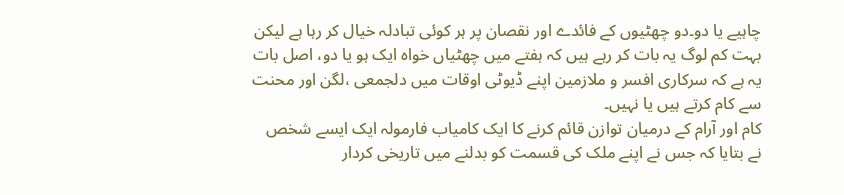چاہیے یا دو۔دو چھٹیوں کے فائدے اور نقصان پر ہر کوئی تبادلہ خیال کر رہا ہے لیکن بہت کم لوگ یہ بات کر رہے ہیں کہ ہفتے میں چھٹیاں خواہ ایک ہو یا دو، اصل بات یہ ہے کہ سرکاری افسر و ملازمین اپنے ڈیوٹی اوقات میں دلجمعی ،لگن اور محنت سے کام کرتے ہیں یا نہیں۔
کام اور آرام کے درمیان توازن قائم کرنے کا ایک کامیاب فارمولہ ایک ایسے شخص نے بتایا کہ جس نے اپنے ملک کی قسمت کو بدلنے میں تاریخی کردار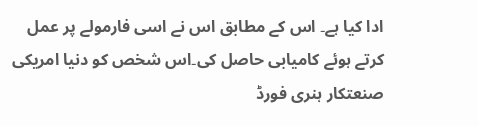ادا کیا ہے۔ اس کے مطابق اس نے اسی فارمولے پر عمل کرتے ہوئے کامیابی حاصل کی۔اس شخص کو دنیا امریکی صنعتکار ہنری فورڈ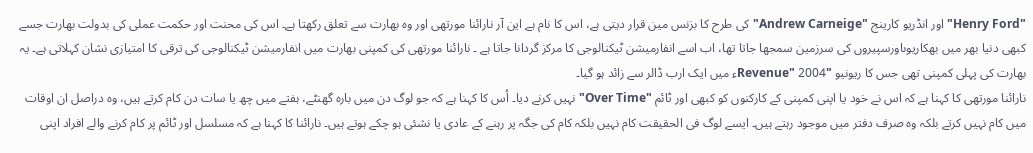"Henry Ford"اور انڈریو کارینج "Andrew Carneige"کی طرح کا بزنس مین قرار دیتی ہے، اس کا نام ہے این آر نارائنا مورتھی اور وہ بھارت سے تعلق رکھتا ہے۔ اس کی محنت اور حکمت عملی کی بدولت بھارت جسے کبھی دنیا بھر میں بھکاریوںاورسپیروں کی سرزمین سمجھا جاتا تھا، اب اسے انفارمیشن ٹیکنالوجی کا مرکز گردانا جاتا ہے ۔ نارائنا مورتھی کی کمپنی بھارت میں انفارمیشن ٹیکنالوجی کی ترقی کا امتیازی نشان کہلاتی ہے۔ یہ بھارت کی پہلی کمپنی تھی جس کا ریونیو "Revenue" 2004ء میں ایک ارب ڈالر سے زائد ہو گیا۔
نارائنا مورتھی کا کہنا ہے کہ اس نے خود یا اپنی کمپنی کے کارکنوں کو کبھی اور ٹائم "Over Time"نہیں کرنے دیا۔ اُس کا کہنا ہے کہ جو لوگ دن میں بارہ گھنٹے، ہفتے میں چھ یا سات دن کام کرتے ہیں، وہ دراصل ان اوقات میں کام نہیں کرتے بلکہ وہ صرف دفتر میں موجود رہتے ہیں۔ ایسے لوگ فی الحقیقت کام نہیں بلکہ کام کی جگہ پر رہنے کے عادی یا نشئی ہو چکے ہوتے ہیں۔ نارائنا کا کہنا ہے کہ مسلسل اور ٹائم پر کام کرنے والے افراد اپنی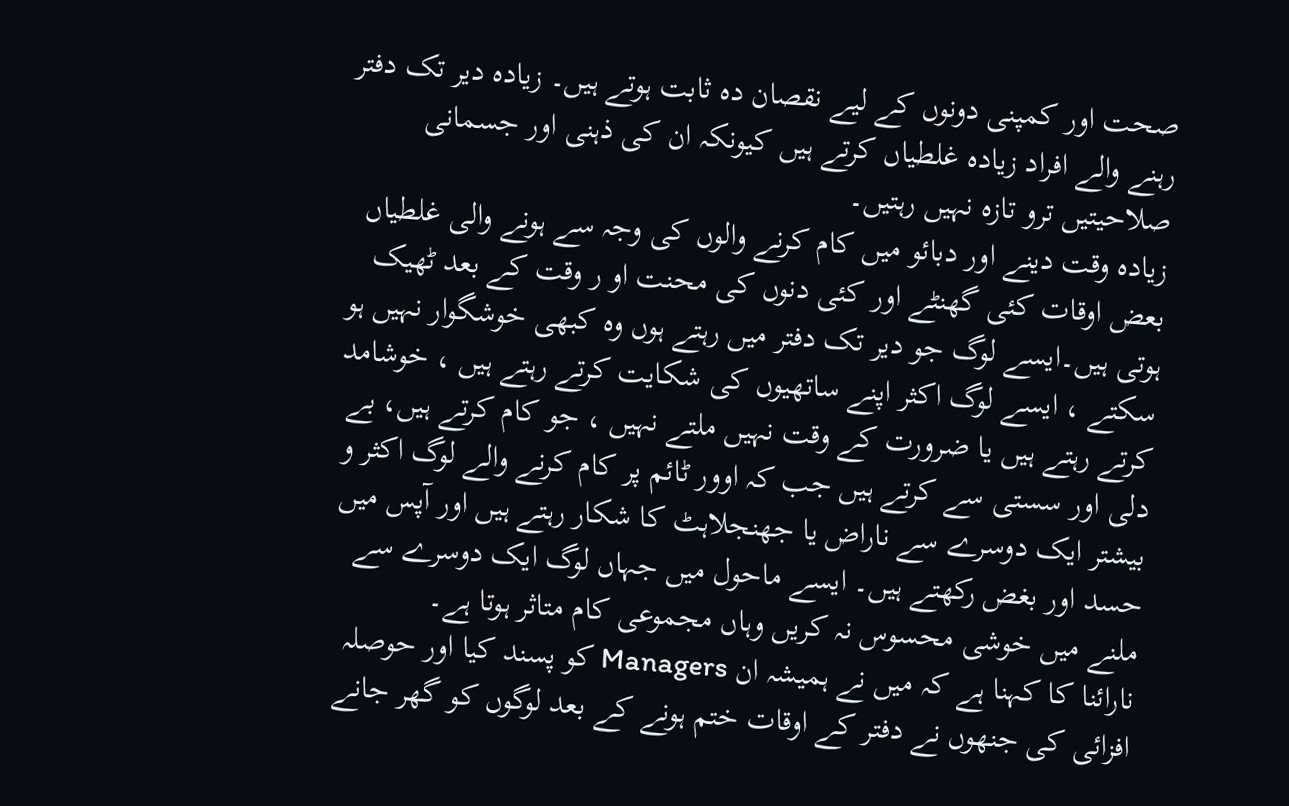صحت اور کمپنی دونوں کے لیے نقصان دہ ثابت ہوتے ہیں۔ زیادہ دیر تک دفتر رہنے والے افراد زیادہ غلطیاں کرتے ہیں کیونکہ ان کی ذہنی اور جسمانی صلاحیتیں ترو تازہ نہیں رہتیں۔
زیادہ وقت دینے اور دبائو میں کام کرنے والوں کی وجہ سے ہونے والی غلطیاں بعض اوقات کئی گھنٹے اور کئی دنوں کی محنت او ر وقت کے بعد ٹھیک ہوتی ہیں۔ایسے لوگ جو دیر تک دفتر میں رہتے ہوں وہ کبھی خوشگوار نہیں ہو سکتے ، ایسے لوگ اکثر اپنے ساتھیوں کی شکایت کرتے رہتے ہیں ، خوشامد کرتے رہتے ہیں یا ضرورت کے وقت نہیں ملتے نہیں ، جو کام کرتے ہیں، بے دلی اور سستی سے کرتے ہیں جب کہ اوور ٹائم پر کام کرنے والے لوگ اکثر و بیشتر ایک دوسرے سے ناراض یا جھنجلاہٹ کا شکار رہتے ہیں اور آپس میں حسد اور بغض رکھتے ہیں۔ ایسے ماحول میں جہاں لوگ ایک دوسرے سے ملنے میں خوشی محسوس نہ کریں وہاں مجموعی کام متاثر ہوتا ہے۔
نارائنا کا کہنا ہے کہ میں نے ہمیشہ ان Managers کو پسند کیا اور حوصلہ افزائی کی جنھوں نے دفتر کے اوقات ختم ہونے کے بعد لوگوں کو گھر جانے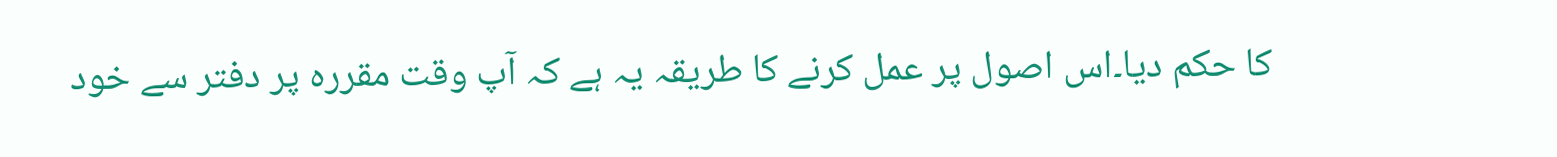کا حکم دیا۔اس اصول پر عمل کرنے کا طریقہ یہ ہے کہ آپ وقت مقررہ پر دفتر سے خود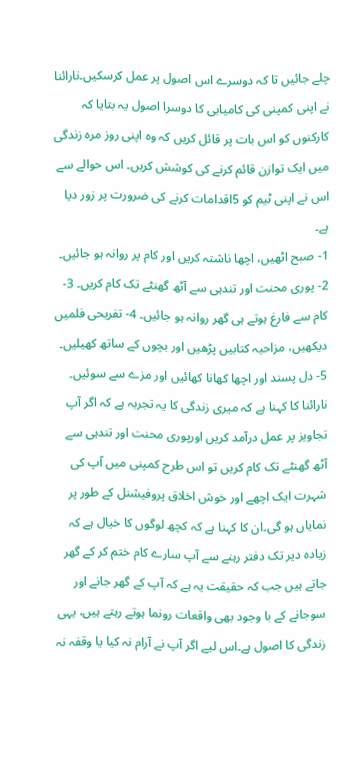چلے جائیں تا کہ دوسرے اس اصول پر عمل کرسکیں۔نارائنا نے اپنی کمپنی کی کامیابی کا دوسرا اصول یہ بتایا کہ کارکنوں کو اس بات پر قائل کریں کہ وہ اپنی روز مرہ زندگی میں ایک توازن قائم کرنے کی کوشش کریں۔ اس حوالے سے اس نے اپنی ٹیم کو 5اقدامات کرنے کی ضرورت پر زور دیا ہے۔
1- صبح اٹھیں، اچھا ناشتہ کریں اور کام پر روانہ ہو جائیں۔ 2- پوری محنت اور تندہی سے آٹھ گھنٹے تک کام کریں۔ 3- کام سے فارغ ہوتے ہی گھر روانہ ہو جائیں۔ 4- تفریحی فلمیں دیکھیں، مزاحیہ کتابیں پڑھیں اور بچوں کے ساتھ کھیلیں۔ 5- دل پسند اور اچھا کھانا کھائیں اور مزے سے سوئیں۔
نارائنا کا کہنا ہے کہ میری زندگی کا یہ تجربہ ہے کہ اگر آپ تجاویز پر عمل درآمد کریں اورپوری محنت اور تندہی سے آٹھ گھنٹے تک کام کریں تو اس طرح کمپنی میں آپ کی شہرت ایک اچھے اور خوش اخلاق پروفیشنل کے طور پر نمایاں ہو گی۔ان کا کہنا ہے کہ کچھ لوگوں کا خیال ہے کہ زیادہ دیر تک دفتر رہنے سے آپ سارے کام ختم کر کے گھر جاتے ہیں جب کہ حقیقت یہ ہے کہ آپ کے گھر جانے اور سوجانے کے با وجود بھی واقعات رونما ہوتے رہتے ہیں، یہی زندگی کا اصول ہے۔اس لیے اگر آپ نے آرام نہ کیا یا وقفہ نہ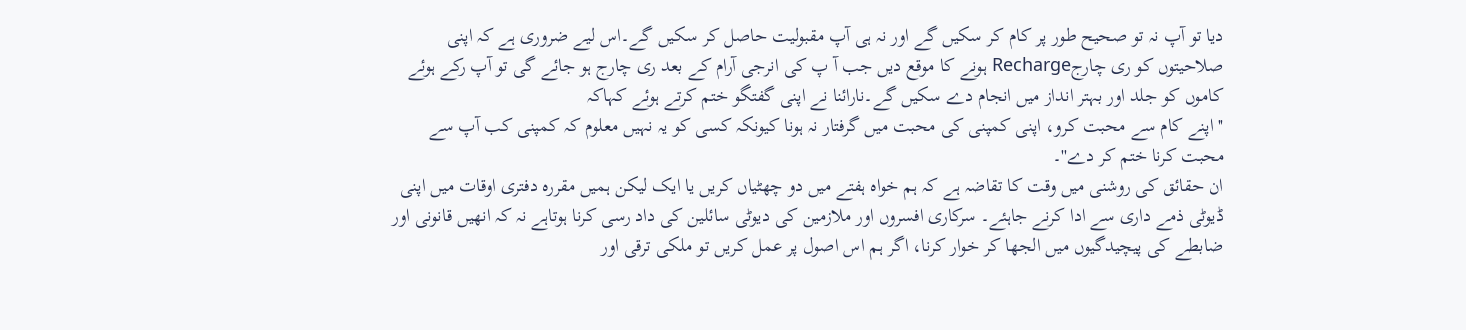دیا تو آپ نہ تو صحیح طور پر کام کر سکیں گے اور نہ ہی آپ مقبولیت حاصل کر سکیں گے۔اس لیے ضروری ہے کہ اپنی صلاحیتوں کو ری چارجRecharge ہونے کا موقع دیں جب آ پ کی انرجی آرام کے بعد ری چارج ہو جائے گی تو آپ رکے ہوئے کاموں کو جلد اور بہتر انداز میں انجام دے سکیں گے۔نارائنا نے اپنی گفتگو ختم کرتے ہوئے کہاکہ
''اپنے کام سے محبت کرو، اپنی کمپنی کی محبت میں گرفتار نہ ہونا کیونکہ کسی کو یہ نہیں معلوم کہ کمپنی کب آپ سے محبت کرنا ختم کر دے''۔
ان حقائق کی روشنی میں وقت کا تقاضہ ہے کہ ہم خواہ ہفتے میں دو چھٹیاں کریں یا ایک لیکن ہمیں مقررہ دفتری اوقات میں اپنی ڈیوٹی ذمے داری سے ادا کرنے جاہئے۔ سرکاری افسروں اور ملازمین کی دیوٹی سائلین کی داد رسی کرنا ہوتاہے نہ کہ انھیں قانونی اور ضابطے کی پیچیدگیوں میں الجھا کر خوار کرنا، اگر ہم اس اصول پر عمل کریں تو ملکی ترقی اور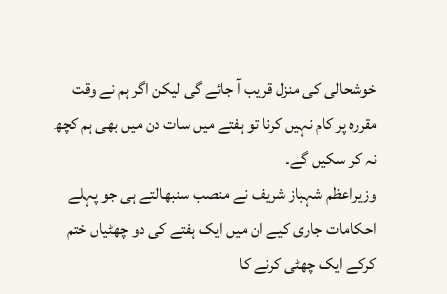خوشحالی کی منزل قریب آ جائے گی لیکن اگر ہم نے وقت مقررہ پر کام نہیں کرنا تو ہفتے میں سات دن میں بھی ہم کچھ نہ کر سکیں گے۔
وزیراعظم شہباز شریف نے منصب سنبھالتے ہی جو پہلے احکامات جاری کیے ان میں ایک ہفتے کی دو چھٹیاں ختم کرکے ایک چھٹی کرنے کا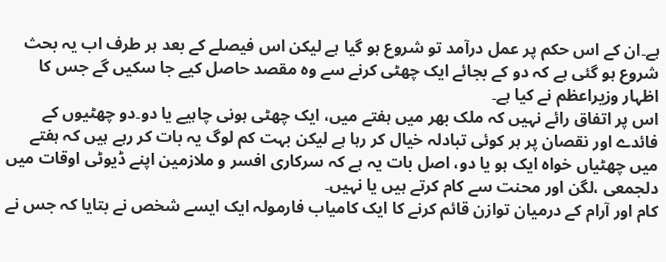ہے۔ان کے اس حکم پر عمل درآمد تو شروع ہو گیا ہے لیکن اس فیصلے کے بعد ہر طرف اب یہ بحث شروع ہو گئی ہے کہ دو کے بجائے ایک چھٹی کرنے سے وہ مقصد حاصل کیے جا سکیں گے جس کا اظہار وزیراعظم نے کیا ہے۔
اس پر اتفاق رائے نہیں کہ ملک بھر میں ہفتے میں، ایک چھٹی ہونی چاہیے یا دو۔دو چھٹیوں کے فائدے اور نقصان پر ہر کوئی تبادلہ خیال کر رہا ہے لیکن بہت کم لوگ یہ بات کر رہے ہیں کہ ہفتے میں چھٹیاں خواہ ایک ہو یا دو، اصل بات یہ ہے کہ سرکاری افسر و ملازمین اپنے ڈیوٹی اوقات میں دلجمعی ،لگن اور محنت سے کام کرتے ہیں یا نہیں۔
کام اور آرام کے درمیان توازن قائم کرنے کا ایک کامیاب فارمولہ ایک ایسے شخص نے بتایا کہ جس نے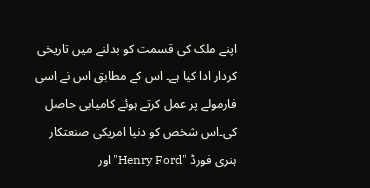اپنے ملک کی قسمت کو بدلنے میں تاریخی کردار ادا کیا ہے۔ اس کے مطابق اس نے اسی فارمولے پر عمل کرتے ہوئے کامیابی حاصل کی۔اس شخص کو دنیا امریکی صنعتکار ہنری فورڈ "Henry Ford"اور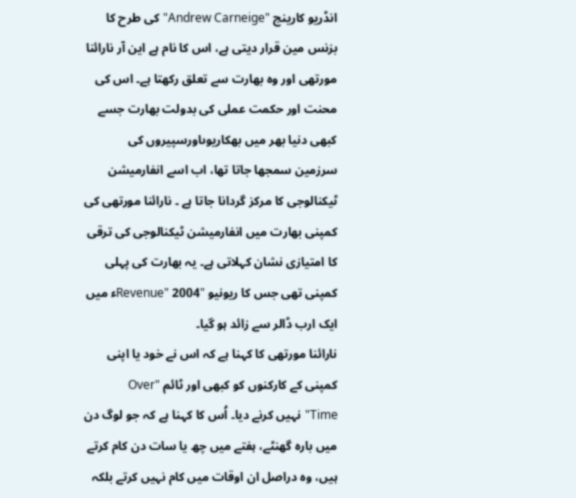انڈریو کارینج "Andrew Carneige"کی طرح کا بزنس مین قرار دیتی ہے، اس کا نام ہے این آر نارائنا مورتھی اور وہ بھارت سے تعلق رکھتا ہے۔ اس کی محنت اور حکمت عملی کی بدولت بھارت جسے کبھی دنیا بھر میں بھکاریوںاورسپیروں کی سرزمین سمجھا جاتا تھا، اب اسے انفارمیشن ٹیکنالوجی کا مرکز گردانا جاتا ہے ۔ نارائنا مورتھی کی کمپنی بھارت میں انفارمیشن ٹیکنالوجی کی ترقی کا امتیازی نشان کہلاتی ہے۔ یہ بھارت کی پہلی کمپنی تھی جس کا ریونیو "Revenue" 2004ء میں ایک ارب ڈالر سے زائد ہو گیا۔
نارائنا مورتھی کا کہنا ہے کہ اس نے خود یا اپنی کمپنی کے کارکنوں کو کبھی اور ٹائم "Over Time"نہیں کرنے دیا۔ اُس کا کہنا ہے کہ جو لوگ دن میں بارہ گھنٹے، ہفتے میں چھ یا سات دن کام کرتے ہیں، وہ دراصل ان اوقات میں کام نہیں کرتے بلکہ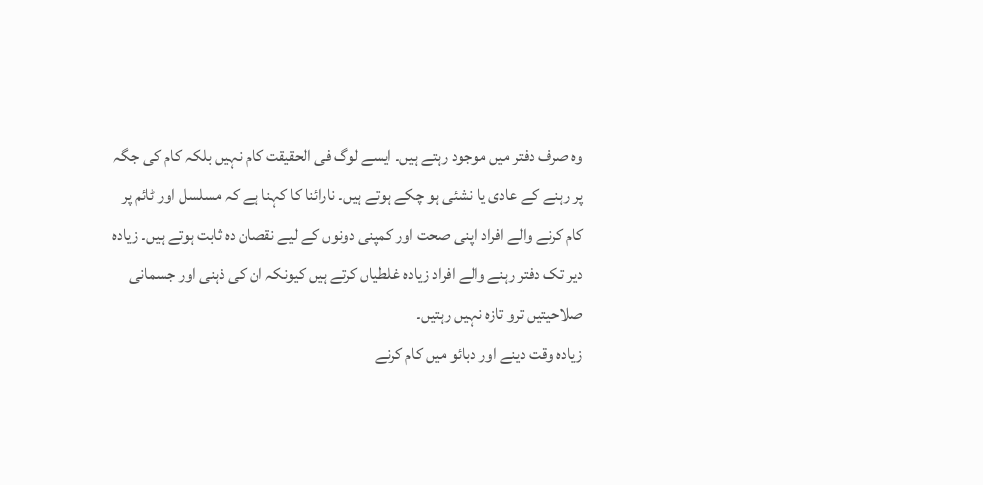وہ صرف دفتر میں موجود رہتے ہیں۔ ایسے لوگ فی الحقیقت کام نہیں بلکہ کام کی جگہ پر رہنے کے عادی یا نشئی ہو چکے ہوتے ہیں۔ نارائنا کا کہنا ہے کہ مسلسل اور ٹائم پر کام کرنے والے افراد اپنی صحت اور کمپنی دونوں کے لیے نقصان دہ ثابت ہوتے ہیں۔ زیادہ دیر تک دفتر رہنے والے افراد زیادہ غلطیاں کرتے ہیں کیونکہ ان کی ذہنی اور جسمانی صلاحیتیں ترو تازہ نہیں رہتیں۔
زیادہ وقت دینے اور دبائو میں کام کرنے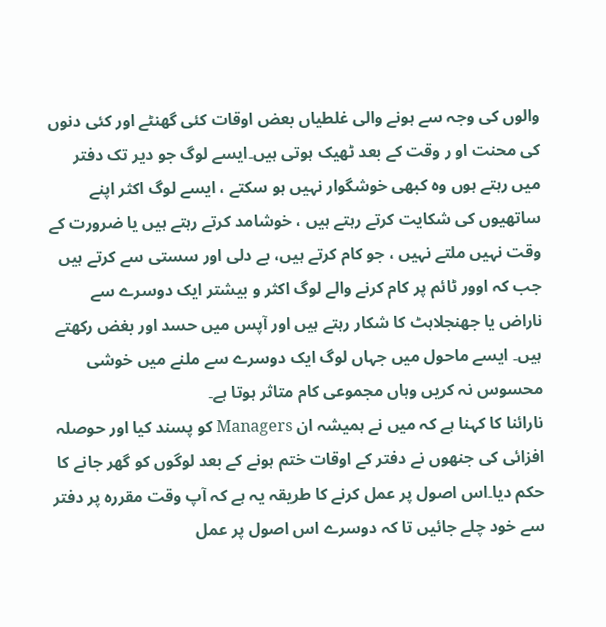والوں کی وجہ سے ہونے والی غلطیاں بعض اوقات کئی گھنٹے اور کئی دنوں کی محنت او ر وقت کے بعد ٹھیک ہوتی ہیں۔ایسے لوگ جو دیر تک دفتر میں رہتے ہوں وہ کبھی خوشگوار نہیں ہو سکتے ، ایسے لوگ اکثر اپنے ساتھیوں کی شکایت کرتے رہتے ہیں ، خوشامد کرتے رہتے ہیں یا ضرورت کے وقت نہیں ملتے نہیں ، جو کام کرتے ہیں، بے دلی اور سستی سے کرتے ہیں جب کہ اوور ٹائم پر کام کرنے والے لوگ اکثر و بیشتر ایک دوسرے سے ناراض یا جھنجلاہٹ کا شکار رہتے ہیں اور آپس میں حسد اور بغض رکھتے ہیں۔ ایسے ماحول میں جہاں لوگ ایک دوسرے سے ملنے میں خوشی محسوس نہ کریں وہاں مجموعی کام متاثر ہوتا ہے۔
نارائنا کا کہنا ہے کہ میں نے ہمیشہ ان Managers کو پسند کیا اور حوصلہ افزائی کی جنھوں نے دفتر کے اوقات ختم ہونے کے بعد لوگوں کو گھر جانے کا حکم دیا۔اس اصول پر عمل کرنے کا طریقہ یہ ہے کہ آپ وقت مقررہ پر دفتر سے خود چلے جائیں تا کہ دوسرے اس اصول پر عمل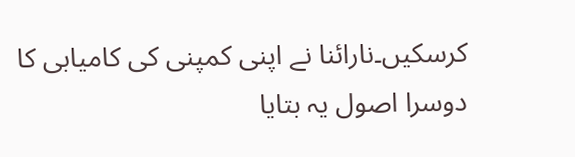کرسکیں۔نارائنا نے اپنی کمپنی کی کامیابی کا دوسرا اصول یہ بتایا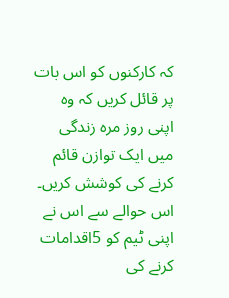کہ کارکنوں کو اس بات پر قائل کریں کہ وہ اپنی روز مرہ زندگی میں ایک توازن قائم کرنے کی کوشش کریں۔ اس حوالے سے اس نے اپنی ٹیم کو 5اقدامات کرنے کی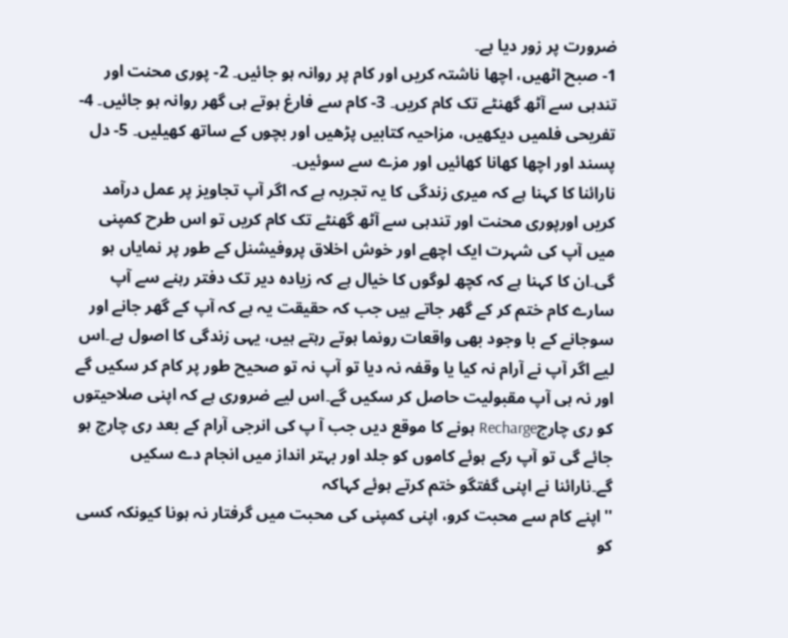ضرورت پر زور دیا ہے۔
1- صبح اٹھیں، اچھا ناشتہ کریں اور کام پر روانہ ہو جائیں۔ 2- پوری محنت اور تندہی سے آٹھ گھنٹے تک کام کریں۔ 3- کام سے فارغ ہوتے ہی گھر روانہ ہو جائیں۔ 4- تفریحی فلمیں دیکھیں، مزاحیہ کتابیں پڑھیں اور بچوں کے ساتھ کھیلیں۔ 5- دل پسند اور اچھا کھانا کھائیں اور مزے سے سوئیں۔
نارائنا کا کہنا ہے کہ میری زندگی کا یہ تجربہ ہے کہ اگر آپ تجاویز پر عمل درآمد کریں اورپوری محنت اور تندہی سے آٹھ گھنٹے تک کام کریں تو اس طرح کمپنی میں آپ کی شہرت ایک اچھے اور خوش اخلاق پروفیشنل کے طور پر نمایاں ہو گی۔ان کا کہنا ہے کہ کچھ لوگوں کا خیال ہے کہ زیادہ دیر تک دفتر رہنے سے آپ سارے کام ختم کر کے گھر جاتے ہیں جب کہ حقیقت یہ ہے کہ آپ کے گھر جانے اور سوجانے کے با وجود بھی واقعات رونما ہوتے رہتے ہیں، یہی زندگی کا اصول ہے۔اس لیے اگر آپ نے آرام نہ کیا یا وقفہ نہ دیا تو آپ نہ تو صحیح طور پر کام کر سکیں گے اور نہ ہی آپ مقبولیت حاصل کر سکیں گے۔اس لیے ضروری ہے کہ اپنی صلاحیتوں کو ری چارجRecharge ہونے کا موقع دیں جب آ پ کی انرجی آرام کے بعد ری چارج ہو جائے گی تو آپ رکے ہوئے کاموں کو جلد اور بہتر انداز میں انجام دے سکیں گے۔نارائنا نے اپنی گفتگو ختم کرتے ہوئے کہاکہ
''اپنے کام سے محبت کرو، اپنی کمپنی کی محبت میں گرفتار نہ ہونا کیونکہ کسی کو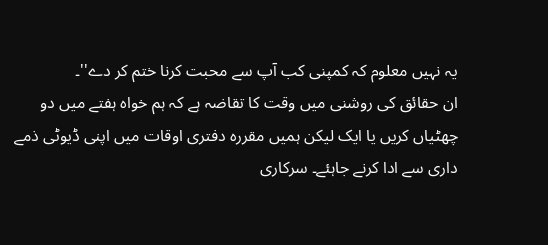یہ نہیں معلوم کہ کمپنی کب آپ سے محبت کرنا ختم کر دے''۔
ان حقائق کی روشنی میں وقت کا تقاضہ ہے کہ ہم خواہ ہفتے میں دو چھٹیاں کریں یا ایک لیکن ہمیں مقررہ دفتری اوقات میں اپنی ڈیوٹی ذمے داری سے ادا کرنے جاہئے۔ سرکاری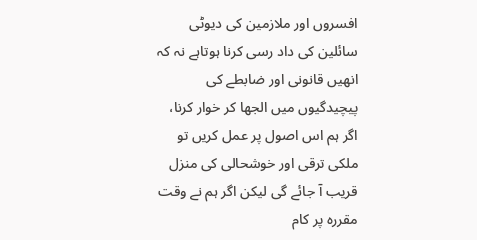افسروں اور ملازمین کی دیوٹی سائلین کی داد رسی کرنا ہوتاہے نہ کہ انھیں قانونی اور ضابطے کی پیچیدگیوں میں الجھا کر خوار کرنا، اگر ہم اس اصول پر عمل کریں تو ملکی ترقی اور خوشحالی کی منزل قریب آ جائے گی لیکن اگر ہم نے وقت مقررہ پر کام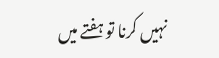نہیں کرنا تو ہفتے میں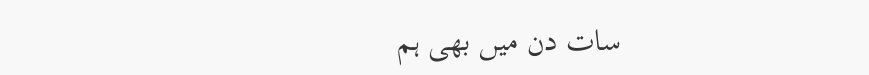سات دن میں بھی ہم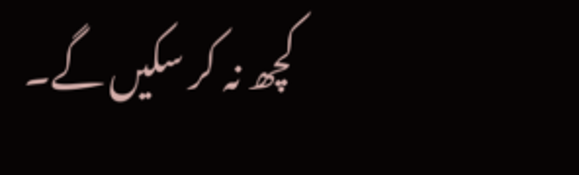کچھ نہ کر سکیں گے۔